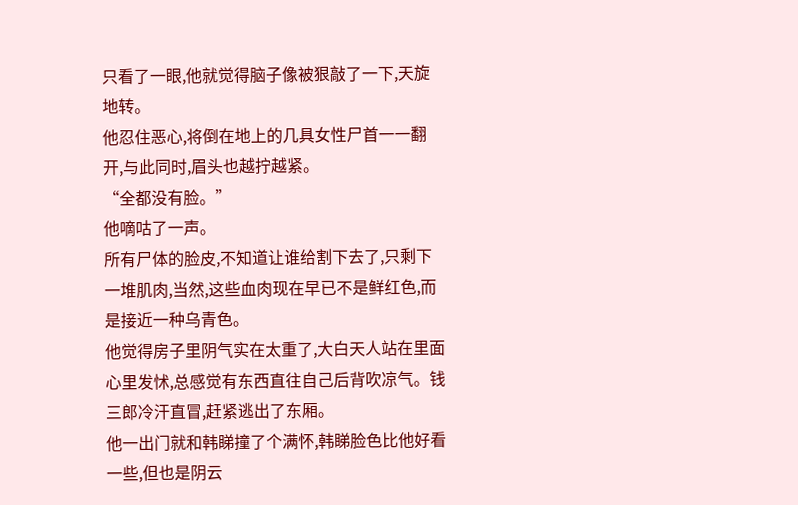只看了一眼,他就觉得脑子像被狠敲了一下,天旋地转。
他忍住恶心,将倒在地上的几具女性尸首一一翻开,与此同时,眉头也越拧越紧。
“全都没有脸。”
他嘀咕了一声。
所有尸体的脸皮,不知道让谁给割下去了,只剩下一堆肌肉,当然,这些血肉现在早已不是鲜红色,而是接近一种乌青色。
他觉得房子里阴气实在太重了,大白天人站在里面心里发怵,总感觉有东西直往自己后背吹凉气。钱三郎冷汗直冒,赶紧逃出了东厢。
他一出门就和韩睇撞了个满怀,韩睇脸色比他好看一些,但也是阴云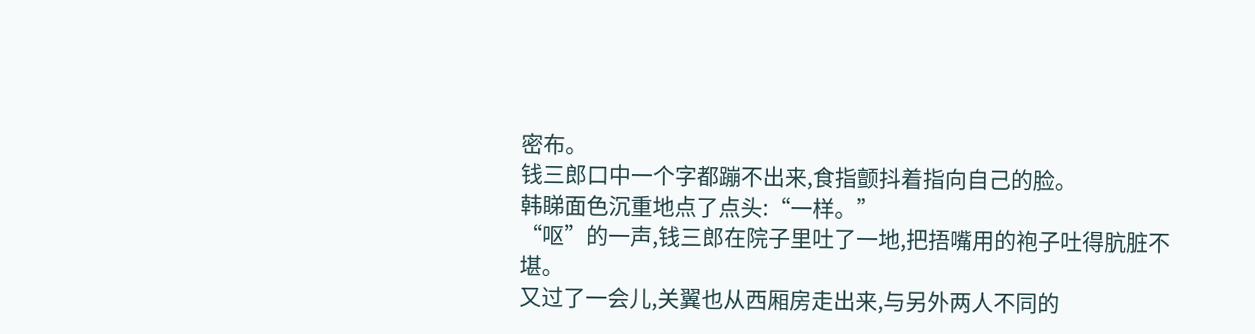密布。
钱三郎口中一个字都蹦不出来,食指颤抖着指向自己的脸。
韩睇面色沉重地点了点头:“一样。”
“呕”的一声,钱三郎在院子里吐了一地,把捂嘴用的袍子吐得肮脏不堪。
又过了一会儿,关翼也从西厢房走出来,与另外两人不同的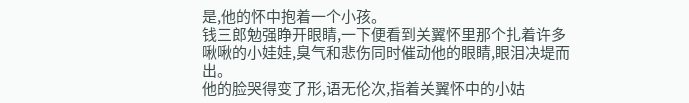是,他的怀中抱着一个小孩。
钱三郎勉强睁开眼睛,一下便看到关翼怀里那个扎着许多啾啾的小娃娃,臭气和悲伤同时催动他的眼睛,眼泪决堤而出。
他的脸哭得变了形,语无伦次,指着关翼怀中的小姑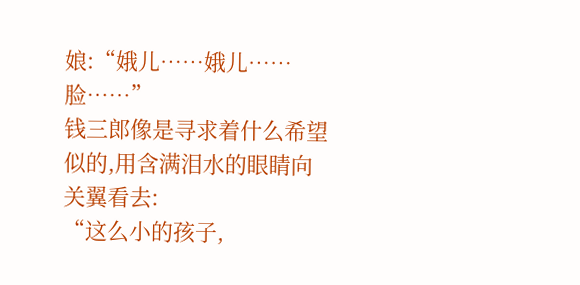娘:“娥儿……娥儿……脸……”
钱三郎像是寻求着什么希望似的,用含满泪水的眼睛向关翼看去:
“这么小的孩子,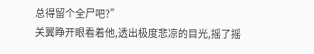总得留个全尸吧?”
关翼睁开眼看着他,透出极度悲凉的目光,摇了摇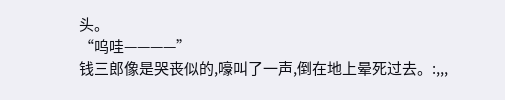头。
“呜哇————”
钱三郎像是哭丧似的,嚎叫了一声,倒在地上晕死过去。:,,,